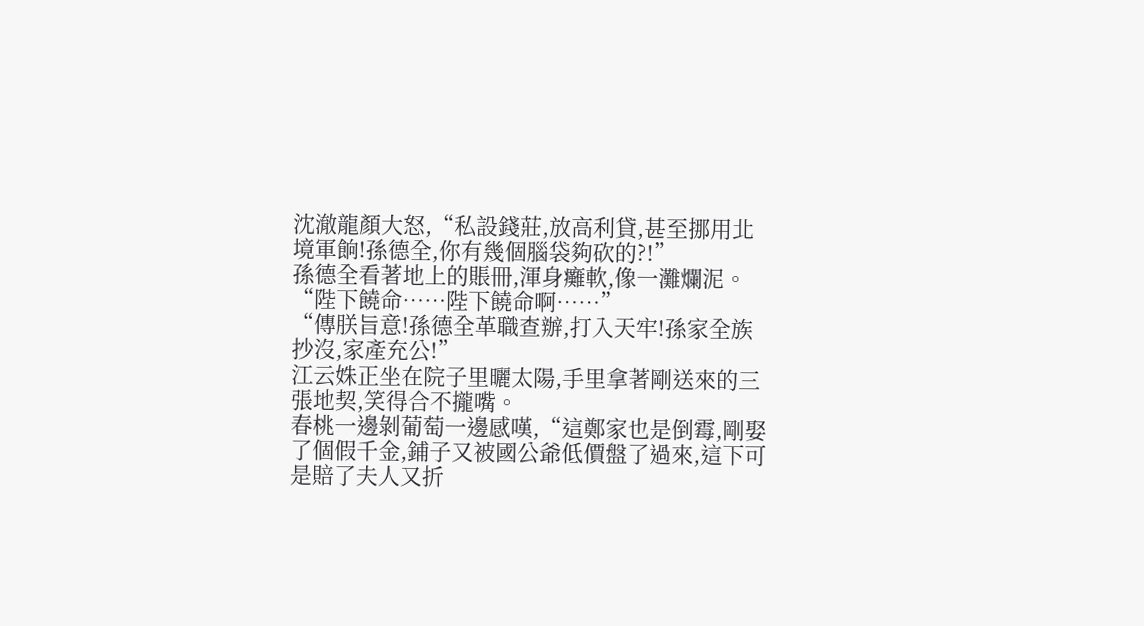沈澈龍顏大怒,“私設錢莊,放高利貸,甚至挪用北境軍餉!孫德全,你有幾個腦袋夠砍的?!”
孫德全看著地上的賬冊,渾身癱軟,像一灘爛泥。
“陛下饒命……陛下饒命啊……”
“傳朕旨意!孫德全革職查辦,打入天牢!孫家全族抄沒,家產充公!”
江云姝正坐在院子里曬太陽,手里拿著剛送來的三張地契,笑得合不攏嘴。
春桃一邊剝葡萄一邊感嘆,“這鄭家也是倒霉,剛娶了個假千金,鋪子又被國公爺低價盤了過來,這下可是賠了夫人又折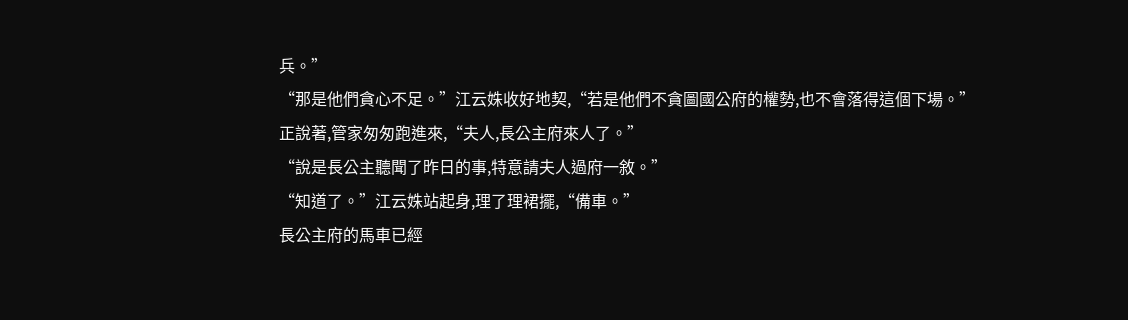兵。”
“那是他們貪心不足。”江云姝收好地契,“若是他們不貪圖國公府的權勢,也不會落得這個下場。”
正說著,管家匆匆跑進來,“夫人,長公主府來人了。”
“說是長公主聽聞了昨日的事,特意請夫人過府一敘。”
“知道了。”江云姝站起身,理了理裙擺,“備車。”
長公主府的馬車已經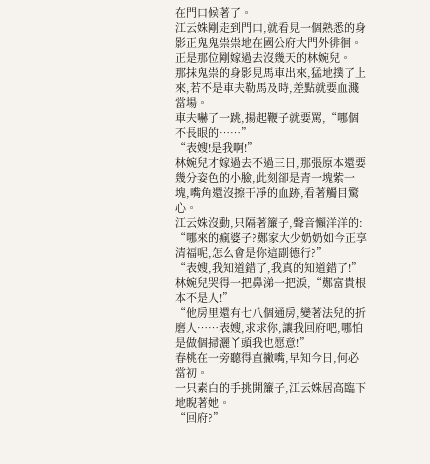在門口候著了。
江云姝剛走到門口,就看見一個熟悉的身影正鬼鬼祟祟地在國公府大門外徘徊。
正是那位剛嫁過去沒幾天的林婉兒。
那抹鬼祟的身影見馬車出來,猛地撲了上來,若不是車夫勒馬及時,差點就要血濺當場。
車夫嚇了一跳,揚起鞭子就要罵,“哪個不長眼的……”
“表嫂!是我啊!”
林婉兒才嫁過去不過三日,那張原本還要幾分姿色的小臉,此刻卻是青一塊紫一塊,嘴角還沒擦干凈的血跡,看著觸目驚心。
江云姝沒動,只隔著簾子,聲音懶洋洋的:
“哪來的瘋婆子?鄭家大少奶奶如今正享清福呢,怎么會是你這副德行?”
“表嫂,我知道錯了,我真的知道錯了!”
林婉兒哭得一把鼻涕一把淚,“鄭富貴根本不是人!”
“他房里還有七八個通房,變著法兒的折磨人……表嫂,求求你,讓我回府吧,哪怕是做個掃灑丫頭我也愿意!”
春桃在一旁聽得直撇嘴,早知今日,何必當初。
一只素白的手挑開簾子,江云姝居高臨下地睨著她。
“回府?”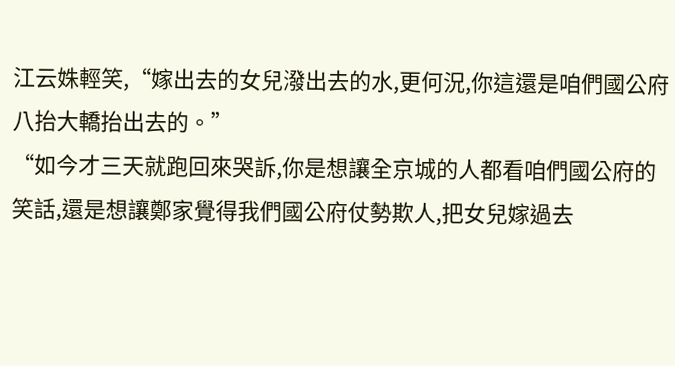江云姝輕笑,“嫁出去的女兒潑出去的水,更何況,你這還是咱們國公府八抬大轎抬出去的。”
“如今才三天就跑回來哭訴,你是想讓全京城的人都看咱們國公府的笑話,還是想讓鄭家覺得我們國公府仗勢欺人,把女兒嫁過去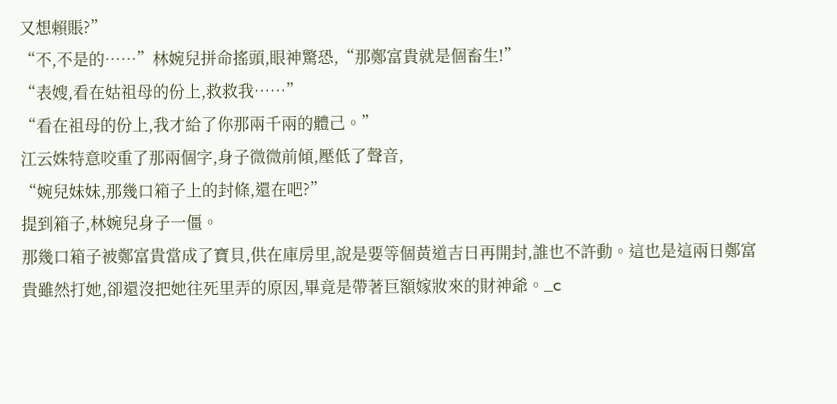又想賴賬?”
“不,不是的……”林婉兒拼命搖頭,眼神驚恐,“那鄭富貴就是個畜生!”
“表嫂,看在姑祖母的份上,救救我……”
“看在祖母的份上,我才給了你那兩千兩的體己。”
江云姝特意咬重了那兩個字,身子微微前傾,壓低了聲音,
“婉兒妹妹,那幾口箱子上的封條,還在吧?”
提到箱子,林婉兒身子一僵。
那幾口箱子被鄭富貴當成了寶貝,供在庫房里,說是要等個黃道吉日再開封,誰也不許動。這也是這兩日鄭富貴雖然打她,卻還沒把她往死里弄的原因,畢竟是帶著巨額嫁妝來的財神爺。_c